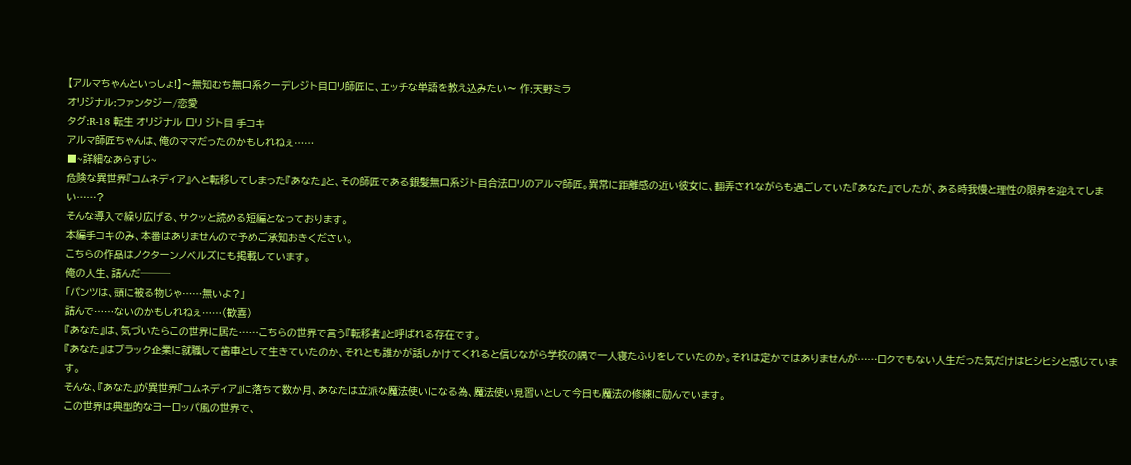【アルマちゃんといっしょ!】〜無知むち無口系クーデレジト目ロリ師匠に、エッチな単語を教え込みたい〜 作:天野ミラ
オリジナル:ファンタジー/恋愛
タグ:R-18 転生 オリジナル ロリ ジト目 手コキ
アルマ師匠ちゃんは、俺のママだったのかもしれねぇ……
■~詳細なあらすじ~
危険な異世界『コムネディア』へと転移してしまった『あなた』と、その師匠である銀髪無口系ジト目合法ロリのアルマ師匠。異常に距離感の近い彼女に、翻弄されながらも過ごしていた『あなた』でしたが、ある時我慢と理性の限界を迎えてしまい……?
そんな導入で繰り広げる、サクッと読める短編となっております。
本編手コキのみ、本番はありませんので予めご承知おきください。
こちらの作品はノクターンノベルズにも掲載しています。
俺の人生、詰んだ───
「パンツは、頭に被る物じゃ……無いよ?」
詰んで……ないのかもしれねぇ……(歓喜)
『あなた』は、気づいたらこの世界に居た……こちらの世界で言う『転移者』と呼ばれる存在です。
『あなた』はブラック企業に就職して歯車として生きていたのか、それとも誰かが話しかけてくれると信じながら学校の隅で一人寝たふりをしていたのか。それは定かではありませんが……ロクでもない人生だった気だけはヒシヒシと感じています。
そんな、『あなた』が異世界『コムネディア』に落ちて数か月、あなたは立派な魔法使いになる為、魔法使い見習いとして今日も魔法の修練に励んでいます。
この世界は典型的なヨーロッパ風の世界で、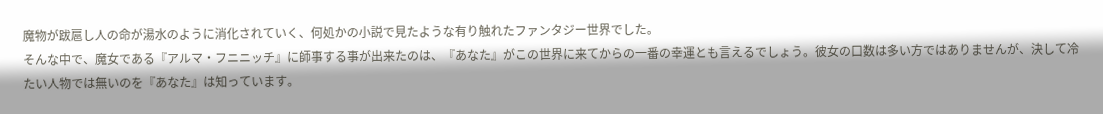魔物が跋扈し人の命が湯水のように消化されていく、何処かの小説で見たような有り触れたファンタジー世界でした。
そんな中で、魔女である『アルマ・フニニッチ』に師事する事が出来たのは、『あなた』がこの世界に来てからの一番の幸運とも言えるでしょう。彼女の口数は多い方ではありませんが、決して冷たい人物では無いのを『あなた』は知っています。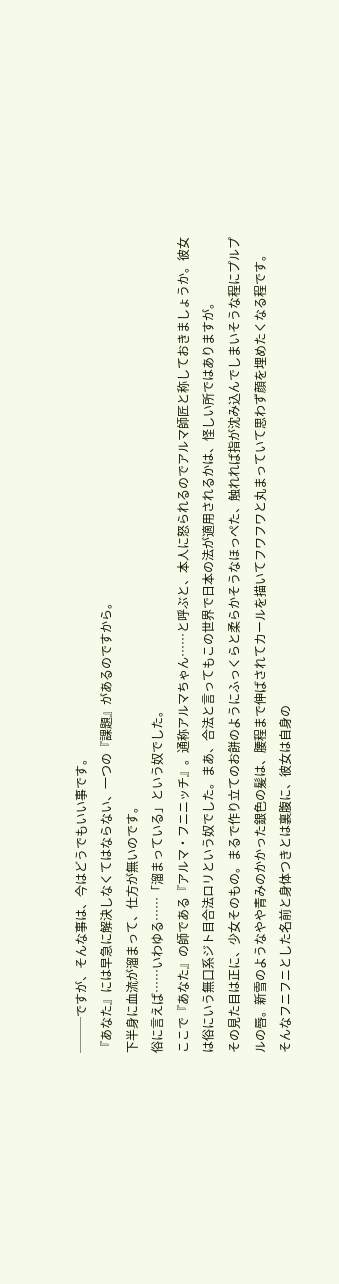───ですが、そんな事は、今はどうでもいい事です。
『あなた』には早急に解決しなくてはならない、一つの『課題』があるのですから。
下半身に血流が溜まって、仕方が無いのです。
俗に言えば……いわゆる……「溜まっている」という奴でした。
ここで『あなた』の師である『アルマ・フニニッチ』。通称アルマちゃん……と呼ぶと、本人に怒られるのでアルマ師匠と称しておきましょうか。彼女は俗にいう無口系ジト目合法ロリという奴でした。まあ、合法と言ってもこの世界で日本の法が適用されるかは、怪しい所ではありますが。
その見た目は正に、少女そのもの。まるで作り立てのお餅のようにふっくらと柔らかそうなほっぺた、触れれば指が沈み込んでしまいそうな程にプルプルの唇。新雪のようなやや青みのかかった銀色の髪は、腰程まで伸ばされてカールを描いてフワフワと丸まっていて思わず顔を埋めたくなる程です。
そんなフニフニとした名前と身体つきとは裏腹に、彼女は自身の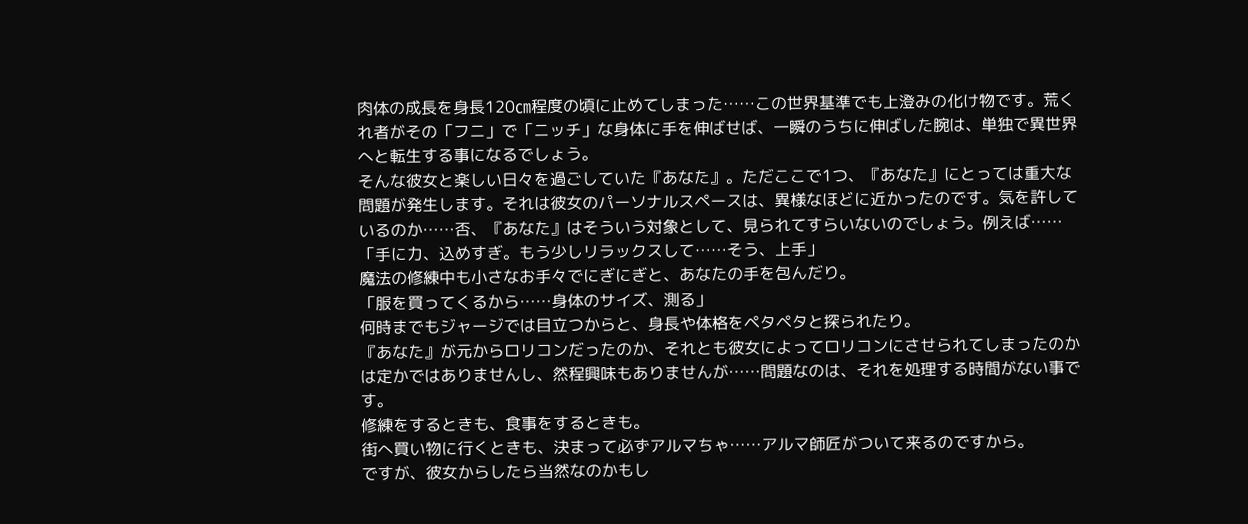肉体の成長を身長120㎝程度の頃に止めてしまった……この世界基準でも上澄みの化け物です。荒くれ者がその「フニ」で「ニッチ」な身体に手を伸ばせば、一瞬のうちに伸ばした腕は、単独で異世界へと転生する事になるでしょう。
そんな彼女と楽しい日々を過ごしていた『あなた』。ただここで1つ、『あなた』にとっては重大な問題が発生します。それは彼女のパーソナルスペースは、異様なほどに近かったのです。気を許しているのか……否、『あなた』はそういう対象として、見られてすらいないのでしょう。例えば……
「手に力、込めすぎ。もう少しリラックスして……そう、上手」
魔法の修練中も小さなお手々でにぎにぎと、あなたの手を包んだり。
「服を買ってくるから……身体のサイズ、測る」
何時までもジャージでは目立つからと、身長や体格をペタペタと探られたり。
『あなた』が元からロリコンだったのか、それとも彼女によってロリコンにさせられてしまったのかは定かではありませんし、然程興味もありませんが……問題なのは、それを処理する時間がない事です。
修練をするときも、食事をするときも。
街へ買い物に行くときも、決まって必ずアルマちゃ……アルマ師匠がついて来るのですから。
ですが、彼女からしたら当然なのかもし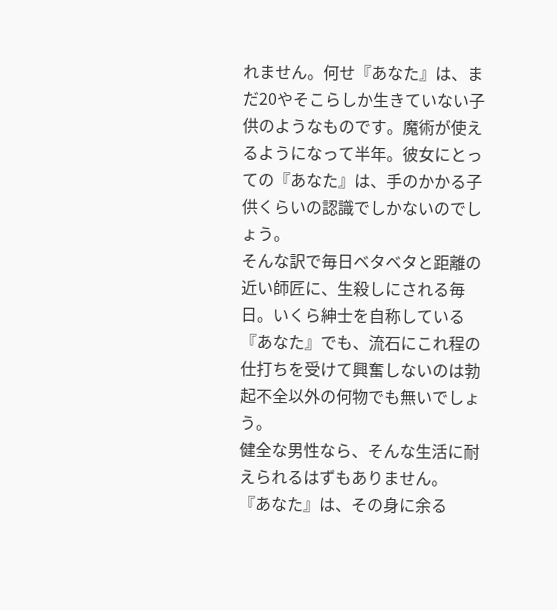れません。何せ『あなた』は、まだ20やそこらしか生きていない子供のようなものです。魔術が使えるようになって半年。彼女にとっての『あなた』は、手のかかる子供くらいの認識でしかないのでしょう。
そんな訳で毎日ベタベタと距離の近い師匠に、生殺しにされる毎日。いくら紳士を自称している『あなた』でも、流石にこれ程の仕打ちを受けて興奮しないのは勃起不全以外の何物でも無いでしょう。
健全な男性なら、そんな生活に耐えられるはずもありません。
『あなた』は、その身に余る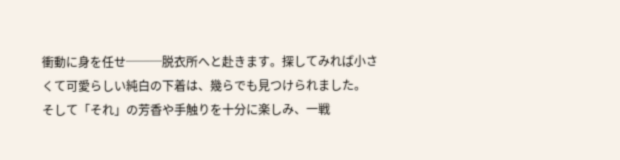衝動に身を任せ───脱衣所へと赴きます。探してみれば小さくて可愛らしい純白の下着は、幾らでも見つけられました。
そして「それ」の芳香や手触りを十分に楽しみ、一戦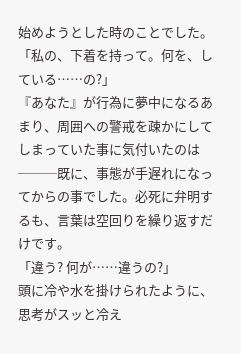始めようとした時のことでした。
「私の、下着を持って。何を、している……の?」
『あなた』が行為に夢中になるあまり、周囲への警戒を疎かにしてしまっていた事に気付いたのは───既に、事態が手遅れになってからの事でした。必死に弁明するも、言葉は空回りを繰り返すだけです。
「違う? 何が……違うの?」
頭に冷や水を掛けられたように、思考がスッと冷え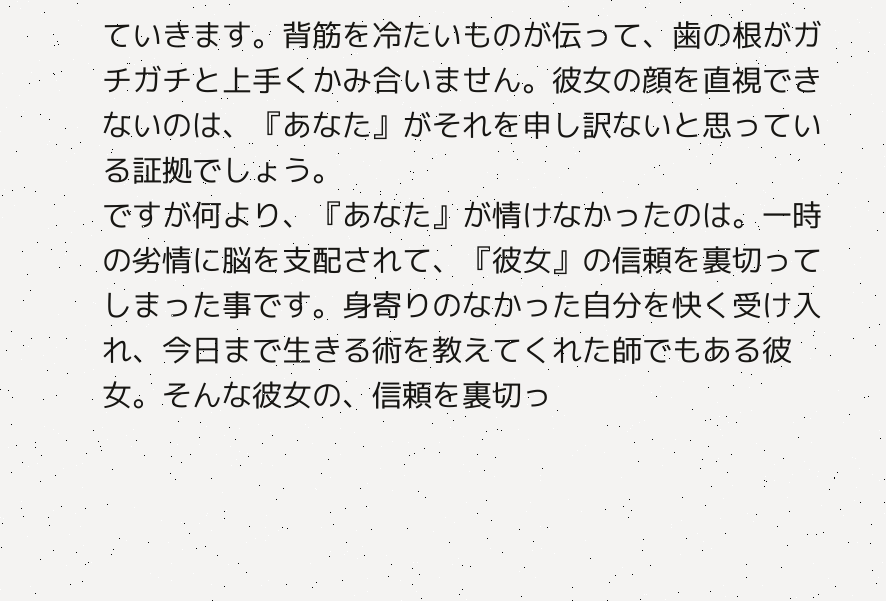ていきます。背筋を冷たいものが伝って、歯の根がガチガチと上手くかみ合いません。彼女の顔を直視できないのは、『あなた』がそれを申し訳ないと思っている証拠でしょう。
ですが何より、『あなた』が情けなかったのは。一時の劣情に脳を支配されて、『彼女』の信頼を裏切ってしまった事です。身寄りのなかった自分を快く受け入れ、今日まで生きる術を教えてくれた師でもある彼女。そんな彼女の、信頼を裏切っ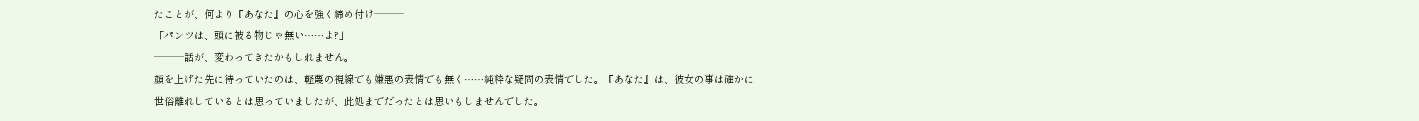たことが、何より『あなた』の心を強く締め付け───
「パンツは、頭に被る物じゃ無い……よ?」
───話が、変わってきたかもしれません。
顔を上げた先に待っていたのは、軽蔑の視線でも嫌悪の表情でも無く……純粋な疑問の表情でした。『あなた』は、彼女の事は確かに世俗離れしているとは思っていましたが、此処までだったとは思いもしませんでした。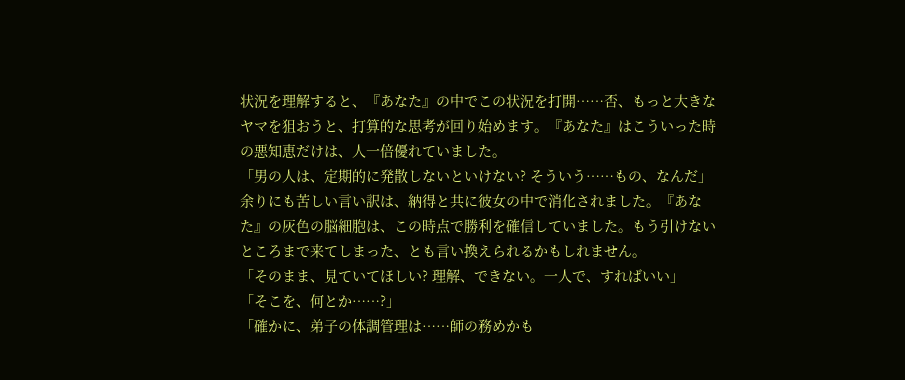状況を理解すると、『あなた』の中でこの状況を打開……否、もっと大きなヤマを狙おうと、打算的な思考が回り始めます。『あなた』はこういった時の悪知恵だけは、人一倍優れていました。
「男の人は、定期的に発散しないといけない? そういう……もの、なんだ」
余りにも苦しい言い訳は、納得と共に彼女の中で消化されました。『あなた』の灰色の脳細胞は、この時点で勝利を確信していました。もう引けないところまで来てしまった、とも言い換えられるかもしれません。
「そのまま、見ていてほしい? 理解、できない。一人で、すればいい」
「そこを、何とか……?」
「確かに、弟子の体調管理は……師の務めかも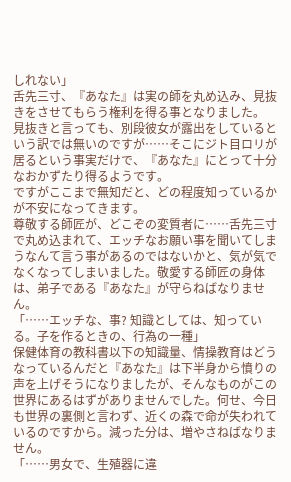しれない」
舌先三寸、『あなた』は実の師を丸め込み、見抜きをさせてもらう権利を得る事となりました。
見抜きと言っても、別段彼女が露出をしているという訳では無いのですが……そこにジト目ロリが居るという事実だけで、『あなた』にとって十分なおかずたり得るようです。
ですがここまで無知だと、どの程度知っているかが不安になってきます。
尊敬する師匠が、どこぞの変質者に……舌先三寸で丸め込まれて、エッチなお願い事を聞いてしまうなんて言う事があるのではないかと、気が気でなくなってしまいました。敬愛する師匠の身体は、弟子である『あなた』が守らねばなりません。
「……エッチな、事? 知識としては、知っている。子を作るときの、行為の一種」
保健体育の教科書以下の知識量、情操教育はどうなっているんだと『あなた』は下半身から憤りの声を上げそうになりましたが、そんなものがこの世界にあるはずがありませんでした。何せ、今日も世界の裏側と言わず、近くの森で命が失われているのですから。減った分は、増やさねばなりません。
「……男女で、生殖器に違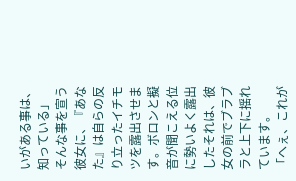いがある事は、知っている」
そんな事を宣う彼女に、『あなた』は自らの反り立ったイチモツを露出させます。ボロンと擬音が聞こえる位に勢いよく露出したそれは、彼女の前でブラブラと上下に揺れています。
「へぇ、これが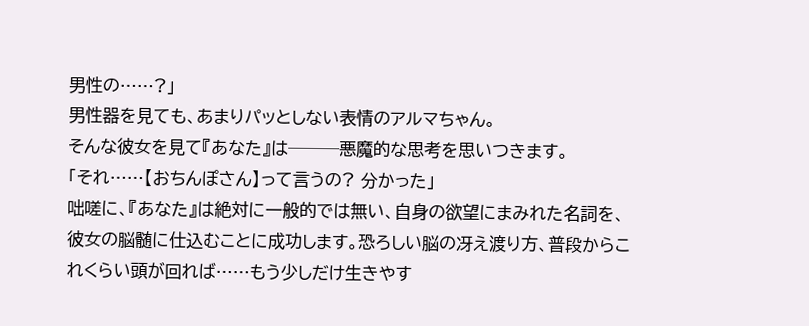男性の……?」
男性器を見ても、あまりパッとしない表情のアルマちゃん。
そんな彼女を見て『あなた』は───悪魔的な思考を思いつきます。
「それ……【おちんぽさん】って言うの? 分かった」
咄嗟に、『あなた』は絶対に一般的では無い、自身の欲望にまみれた名詞を、彼女の脳髄に仕込むことに成功します。恐ろしい脳の冴え渡り方、普段からこれくらい頭が回れば……もう少しだけ生きやす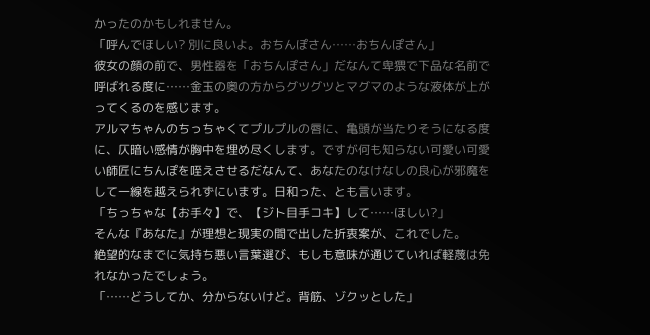かったのかもしれません。
「呼んでほしい? 別に良いよ。おちんぽさん……おちんぽさん」
彼女の顔の前で、男性器を「おちんぽさん」だなんて卑猥で下品な名前で呼ばれる度に……金玉の奥の方からグツグツとマグマのような液体が上がってくるのを感じます。
アルマちゃんのちっちゃくてプルプルの唇に、亀頭が当たりそうになる度に、仄暗い感情が胸中を埋め尽くします。ですが何も知らない可愛い可愛い師匠にちんぽを咥えさせるだなんて、あなたのなけなしの良心が邪魔をして一線を越えられずにいます。日和った、とも言います。
「ちっちゃな【お手々】で、【ジト目手コキ】して……ほしい?」
そんな『あなた』が理想と現実の間で出した折衷案が、これでした。
絶望的なまでに気持ち悪い言葉選び、もしも意味が通じていれば軽蔑は免れなかったでしょう。
「……どうしてか、分からないけど。背筋、ゾクッとした」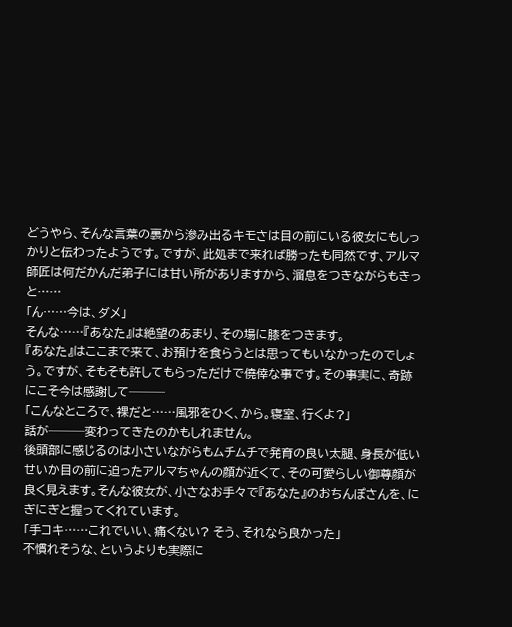どうやら、そんな言葉の裏から滲み出るキモさは目の前にいる彼女にもしっかりと伝わったようです。ですが、此処まで来れば勝ったも同然です、アルマ師匠は何だかんだ弟子には甘い所がありますから、溜息をつきながらもきっと……
「ん……今は、ダメ」
そんな……『あなた』は絶望のあまり、その場に膝をつきます。
『あなた』はここまで来て、お預けを食らうとは思ってもいなかったのでしょう。ですが、そもそも許してもらっただけで僥倖な事です。その事実に、奇跡にこそ今は感謝して───
「こんなところで、裸だと……風邪をひく、から。寝室、行くよ?」
話が───変わってきたのかもしれません。
後頭部に感じるのは小さいながらもムチムチで発育の良い太腿、身長が低いせいか目の前に迫ったアルマちゃんの顔が近くて、その可愛らしい御尊顔が良く見えます。そんな彼女が、小さなお手々で『あなた』のおちんぽさんを、にぎにぎと握ってくれています。
「手コキ……これでいい、痛くない? そう、それなら良かった」
不慣れそうな、というよりも実際に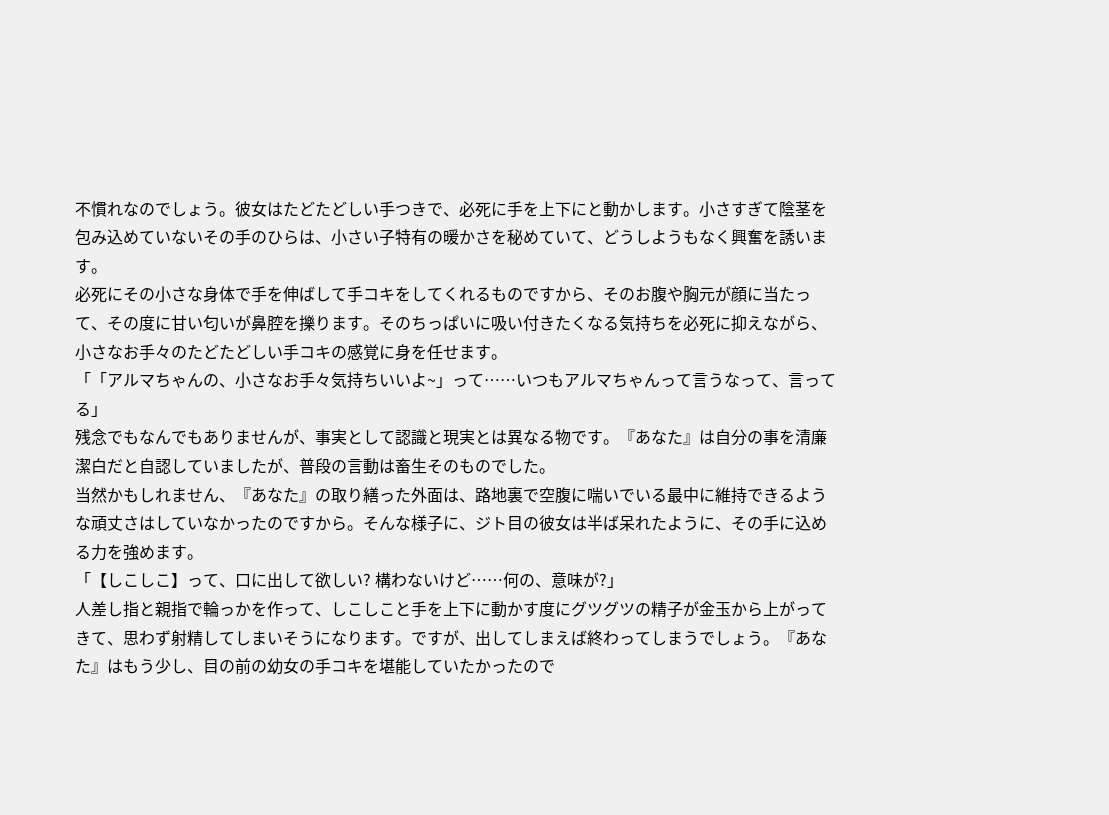不慣れなのでしょう。彼女はたどたどしい手つきで、必死に手を上下にと動かします。小さすぎて陰茎を包み込めていないその手のひらは、小さい子特有の暖かさを秘めていて、どうしようもなく興奮を誘います。
必死にその小さな身体で手を伸ばして手コキをしてくれるものですから、そのお腹や胸元が顔に当たって、その度に甘い匂いが鼻腔を擽ります。そのちっぱいに吸い付きたくなる気持ちを必死に抑えながら、小さなお手々のたどたどしい手コキの感覚に身を任せます。
「「アルマちゃんの、小さなお手々気持ちいいよ~」って……いつもアルマちゃんって言うなって、言ってる」
残念でもなんでもありませんが、事実として認識と現実とは異なる物です。『あなた』は自分の事を清廉潔白だと自認していましたが、普段の言動は畜生そのものでした。
当然かもしれません、『あなた』の取り繕った外面は、路地裏で空腹に喘いでいる最中に維持できるような頑丈さはしていなかったのですから。そんな様子に、ジト目の彼女は半ば呆れたように、その手に込める力を強めます。
「【しこしこ】って、口に出して欲しい? 構わないけど……何の、意味が?」
人差し指と親指で輪っかを作って、しこしこと手を上下に動かす度にグツグツの精子が金玉から上がってきて、思わず射精してしまいそうになります。ですが、出してしまえば終わってしまうでしょう。『あなた』はもう少し、目の前の幼女の手コキを堪能していたかったので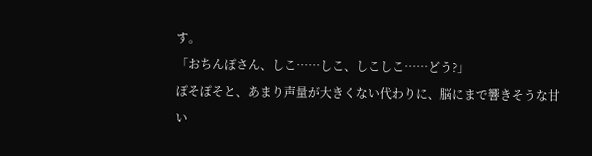す。
「おちんぽさん、しこ……しこ、しこしこ……どう?」
ぽそぽそと、あまり声量が大きくない代わりに、脳にまで響きそうな甘い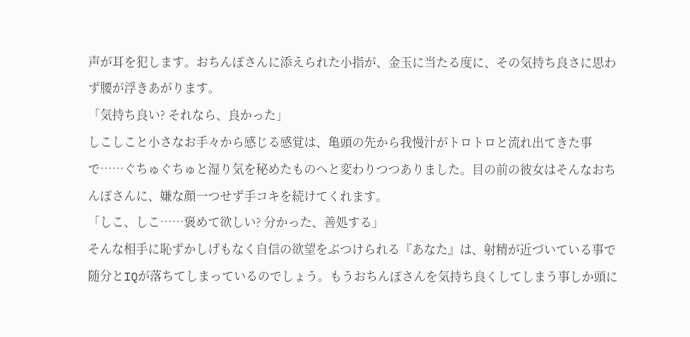声が耳を犯します。おちんぽさんに添えられた小指が、金玉に当たる度に、その気持ち良さに思わず腰が浮きあがります。
「気持ち良い? それなら、良かった」
しこしこと小さなお手々から感じる感覚は、亀頭の先から我慢汁がトロトロと流れ出てきた事で……ぐちゅぐちゅと湿り気を秘めたものへと変わりつつありました。目の前の彼女はそんなおちんぽさんに、嫌な顔一つせず手コキを続けてくれます。
「しこ、しこ……褒めて欲しい? 分かった、善処する」
そんな相手に恥ずかしげもなく自信の欲望をぶつけられる『あなた』は、射精が近づいている事で随分とIQが落ちてしまっているのでしょう。もうおちんぽさんを気持ち良くしてしまう事しか頭に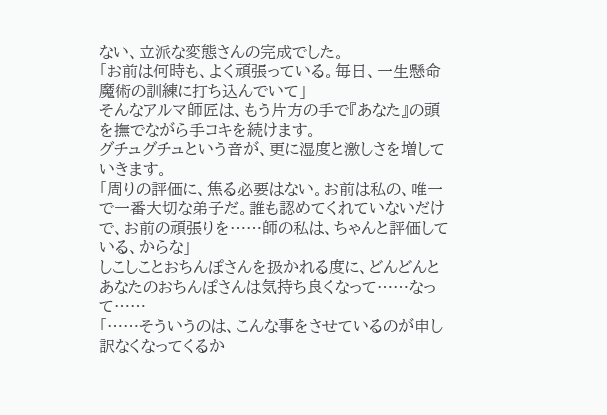ない、立派な変態さんの完成でした。
「お前は何時も、よく頑張っている。毎日、一生懸命魔術の訓練に打ち込んでいて」
そんなアルマ師匠は、もう片方の手で『あなた』の頭を撫でながら手コキを続けます。
グチュグチュという音が、更に湿度と激しさを増していきます。
「周りの評価に、焦る必要はない。お前は私の、唯一で一番大切な弟子だ。誰も認めてくれていないだけで、お前の頑張りを……師の私は、ちゃんと評価している、からな」
しこしことおちんぽさんを扱かれる度に、どんどんとあなたのおちんぽさんは気持ち良くなって……なって……
「……そういうのは、こんな事をさせているのが申し訳なくなってくるか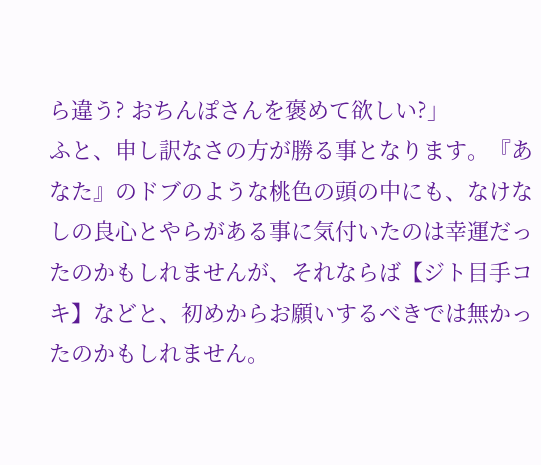ら違う? おちんぽさんを褒めて欲しい?」
ふと、申し訳なさの方が勝る事となります。『あなた』のドブのような桃色の頭の中にも、なけなしの良心とやらがある事に気付いたのは幸運だったのかもしれませんが、それならば【ジト目手コキ】などと、初めからお願いするべきでは無かったのかもしれません。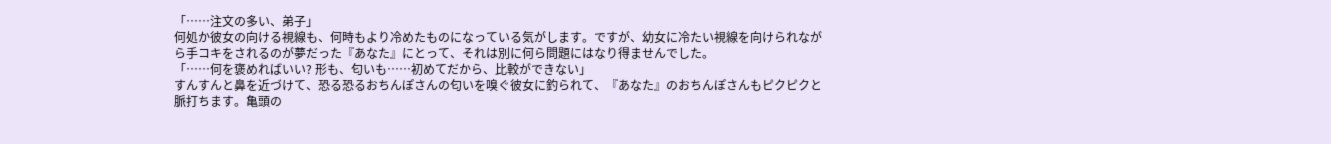「……注文の多い、弟子」
何処か彼女の向ける視線も、何時もより冷めたものになっている気がします。ですが、幼女に冷たい視線を向けられながら手コキをされるのが夢だった『あなた』にとって、それは別に何ら問題にはなり得ませんでした。
「……何を褒めればいい? 形も、匂いも……初めてだから、比較ができない」
すんすんと鼻を近づけて、恐る恐るおちんぽさんの匂いを嗅ぐ彼女に釣られて、『あなた』のおちんぽさんもピクピクと脈打ちます。亀頭の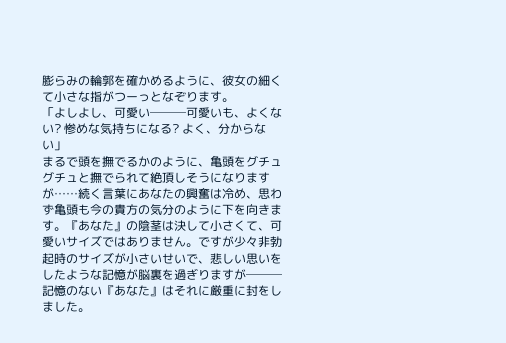膨らみの輪郭を確かめるように、彼女の細くて小さな指がつーっとなぞります。
「よしよし、可愛い───可愛いも、よくない? 惨めな気持ちになる? よく、分からない」
まるで頭を撫でるかのように、亀頭をグチュグチュと撫でられて絶頂しそうになりますが……続く言葉にあなたの興奮は冷め、思わず亀頭も今の貴方の気分のように下を向きます。『あなた』の陰茎は決して小さくて、可愛いサイズではありません。ですが少々非勃起時のサイズが小さいせいで、悲しい思いをしたような記憶が脳裏を過ぎりますが───記憶のない『あなた』はそれに厳重に封をしました。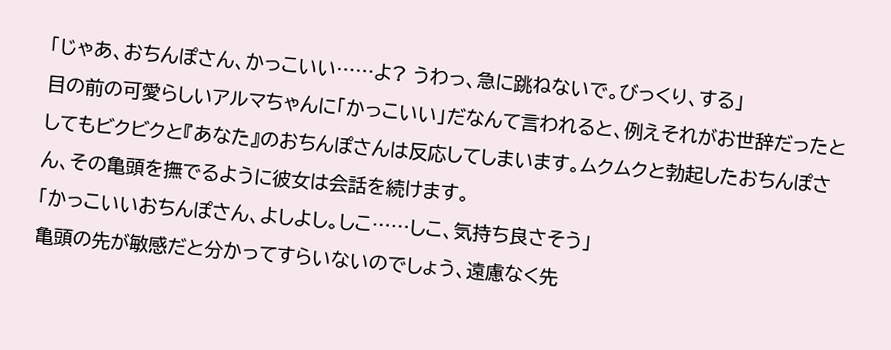「じゃあ、おちんぽさん、かっこいい……よ? うわっ、急に跳ねないで。びっくり、する」
目の前の可愛らしいアルマちゃんに「かっこいい」だなんて言われると、例えそれがお世辞だったとしてもビクビクと『あなた』のおちんぽさんは反応してしまいます。ムクムクと勃起したおちんぽさん、その亀頭を撫でるように彼女は会話を続けます。
「かっこいいおちんぽさん、よしよし。しこ……しこ、気持ち良さそう」
亀頭の先が敏感だと分かってすらいないのでしょう、遠慮なく先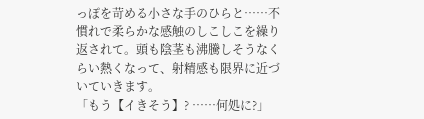っぽを苛める小さな手のひらと……不慣れで柔らかな感触のしこしこを繰り返されて。頭も陰茎も沸騰しそうなくらい熱くなって、射精感も限界に近づいていきます。
「もう【イきそう】? ……何処に?」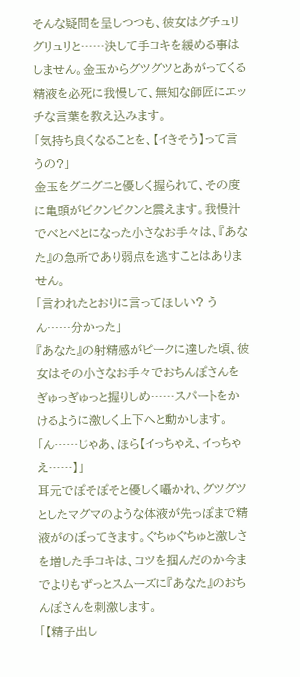そんな疑問を呈しつつも、彼女はグチュリグリュリと……決して手コキを緩める事はしません。金玉からグツグツとあがってくる精液を必死に我慢して、無知な師匠にエッチな言葉を教え込みます。
「気持ち良くなることを、【イきそう】って言うの?」
金玉をグニグニと優しく握られて、その度に亀頭がビクンビクンと震えます。我慢汁でべとべとになった小さなお手々は、『あなた』の急所であり弱点を逃すことはありません。
「言われたとおりに言ってほしい? うん……分かった」
『あなた』の射精感がピークに達した頃、彼女はその小さなお手々でおちんぽさんをぎゅっぎゅっと握りしめ……スパートをかけるように激しく上下へと動かします。
「ん……じゃあ、ほら【イっちゃえ、イっちゃえ……】」
耳元でぽそぽそと優しく囁かれ、グツグツとしたマグマのような体液が先っぽまで精液がのぼってきます。ぐちゅぐちゅと激しさを増した手コキは、コツを掴んだのか今までよりもずっとスムーズに『あなた』のおちんぽさんを刺激します。
「【精子出し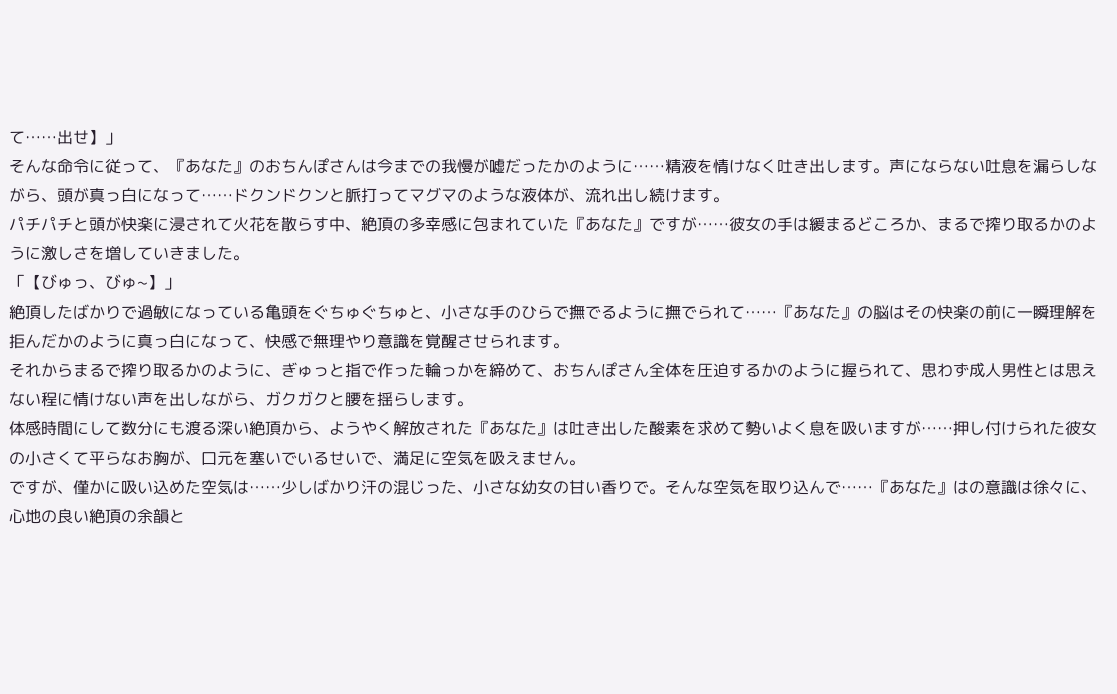て……出せ】」
そんな命令に従って、『あなた』のおちんぽさんは今までの我慢が嘘だったかのように……精液を情けなく吐き出します。声にならない吐息を漏らしながら、頭が真っ白になって……ドクンドクンと脈打ってマグマのような液体が、流れ出し続けます。
パチパチと頭が快楽に浸されて火花を散らす中、絶頂の多幸感に包まれていた『あなた』ですが……彼女の手は緩まるどころか、まるで搾り取るかのように激しさを増していきました。
「【びゅっ、びゅ~】」
絶頂したばかりで過敏になっている亀頭をぐちゅぐちゅと、小さな手のひらで撫でるように撫でられて……『あなた』の脳はその快楽の前に一瞬理解を拒んだかのように真っ白になって、快感で無理やり意識を覚醒させられます。
それからまるで搾り取るかのように、ぎゅっと指で作った輪っかを締めて、おちんぽさん全体を圧迫するかのように握られて、思わず成人男性とは思えない程に情けない声を出しながら、ガクガクと腰を揺らします。
体感時間にして数分にも渡る深い絶頂から、ようやく解放された『あなた』は吐き出した酸素を求めて勢いよく息を吸いますが……押し付けられた彼女の小さくて平らなお胸が、口元を塞いでいるせいで、満足に空気を吸えません。
ですが、僅かに吸い込めた空気は……少しばかり汗の混じった、小さな幼女の甘い香りで。そんな空気を取り込んで……『あなた』はの意識は徐々に、心地の良い絶頂の余韻と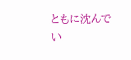ともに沈んでい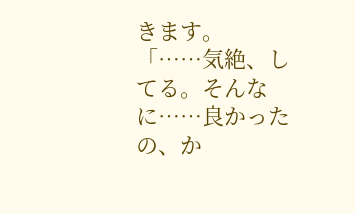きます。
「……気絶、してる。そんなに……良かったの、か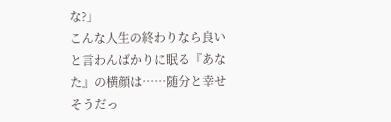な?」
こんな人生の終わりなら良いと言わんばかりに眠る『あなた』の横顔は……随分と幸せそうだっ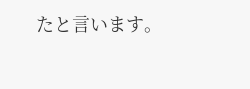たと言います。